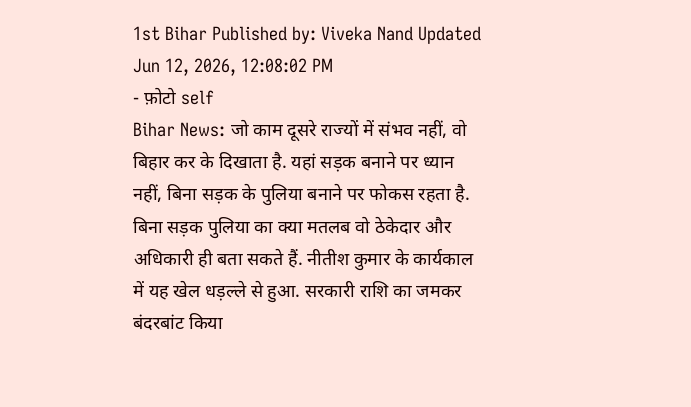1st Bihar Published by: Viveka Nand Updated Jun 12, 2026, 12:08:02 PM
- फ़ोटो self
Bihar News: जो काम दूसरे राज्यों में संभव नहीं, वो बिहार कर के दिखाता है. यहां सड़क बनाने पर ध्यान नहीं, बिना सड़क के पुलिया बनाने पर फोकस रहता है. बिना सड़क पुलिया का क्या मतलब वो ठेकेदार और अधिकारी ही बता सकते हैं. नीतीश कुमार के कार्यकाल में यह खेल धड़ल्ले से हुआ. सरकारी राशि का जमकर बंदरबांट किया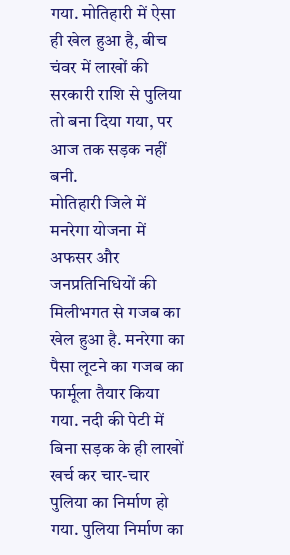गया. मोतिहारी में ऐसा ही खेल हुआ है, बीच चंवर में लाखों की सरकारी राशि से पुलिया तो बना दिया गया, पर आज तक सड़क नहीं बनी.
मोतिहारी जिले में मनरेगा योजना में अफसर और जनप्रतिनिधियों की मिलीभगत से गजब का खेल हुआ है. मनरेगा का पैसा लूटने का गजब का फार्मूला तैयार किया गया. नदी की पेटी में बिना सड़क के ही लाखों खर्च कर चार-चार पुलिया का निर्माण हो गया. पुलिया निर्माण का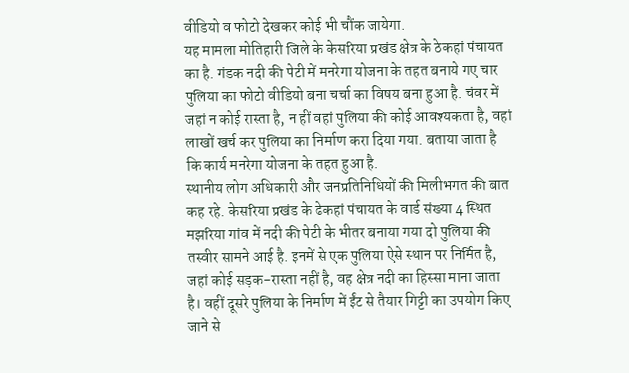वीडियो व फोटो देखकर कोई भी चौंक जायेगा.
यह मामला मोतिहारी जिले के केसरिया प्रखंड क्षेत्र के ठेकहां पंचायत का है. गंडक नदी की पेटी में मनरेगा योजना के तहत बनाये गए चार पुलिया का फोटो वीडियो बना चर्चा का विषय बना हुआ है. चंवर में जहां न कोई रास्ता है, न हीं वहां पुलिया की कोई आवश्यकता है, वहां लाखों खर्च कर पुलिया का निर्माण करा दिया गया. बताया जाता है कि कार्य मनरेगा योजना के तहत हुआ है.
स्थानीय लोग अधिकारी और जनप्रतिनिधियों की मिलीभगत की बात कह रहे. केसरिया प्रखंड के ढेकहां पंचायत के वार्ड संख्या 4 स्थित मझरिया गांव में नदी की पेटी के भीतर बनाया गया दो पुलिया की तस्वीर सामने आई है. इनमें से एक पुलिया ऐसे स्थान पर निर्मित है, जहां कोई सड़क-रास्ता नहीं है, वह क्षेत्र नदी का हिस्सा माना जाता है। वहीं दूसरे पुलिया के निर्माण में ईंट से तैयार गिट्टी का उपयोग किए जाने से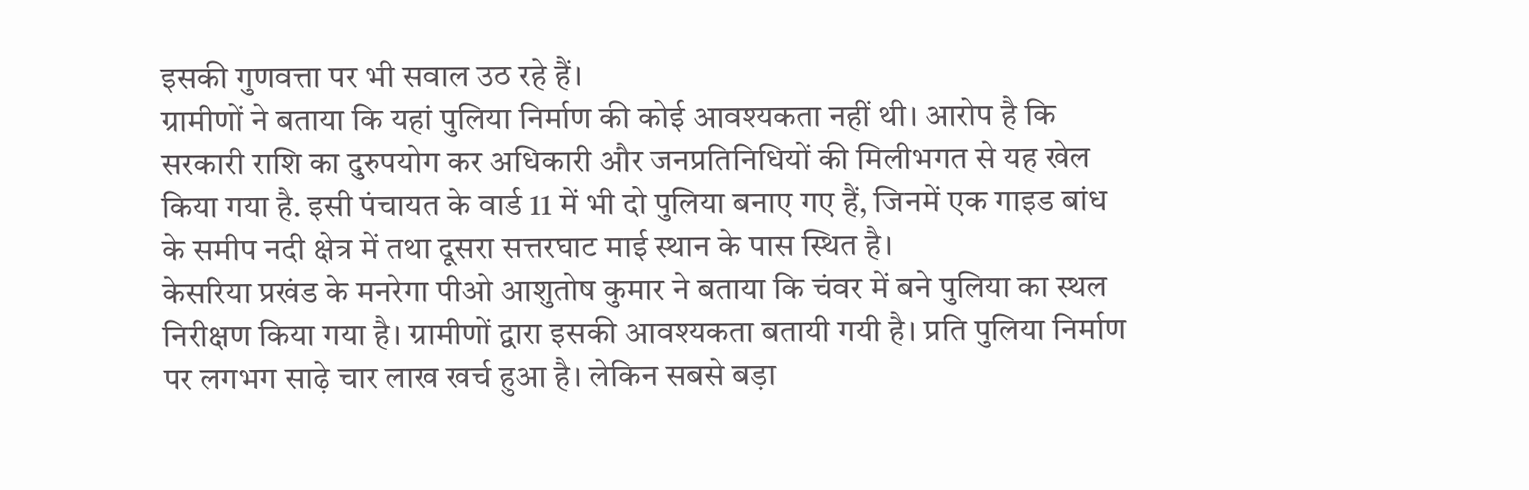इसकी गुणवत्ता पर भी सवाल उठ रहे हैं।
ग्रामीणों ने बताया कि यहां पुलिया निर्माण की कोई आवश्यकता नहीं थी। आरोप है कि सरकारी राशि का दुरुपयोग कर अधिकारी और जनप्रतिनिधियों की मिलीभगत से यह खेल किया गया है. इसी पंचायत के वार्ड 11 में भी दो पुलिया बनाए गए हैं, जिनमें एक गाइड बांध के समीप नदी क्षेत्र में तथा दूसरा सत्तरघाट माई स्थान के पास स्थित है।
केसरिया प्रखंड के मनरेगा पीओ आशुतोष कुमार ने बताया कि चंवर में बने पुलिया का स्थल निरीक्षण किया गया है। ग्रामीणों द्वारा इसकी आवश्यकता बतायी गयी है। प्रति पुलिया निर्माण पर लगभग साढ़े चार लाख खर्च हुआ है। लेकिन सबसे बड़ा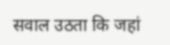सवाल उठता कि जहां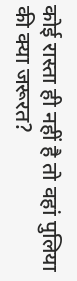कोई रास्ता ही नहीं है तो वहां पुलिया की क्या जरूरत?